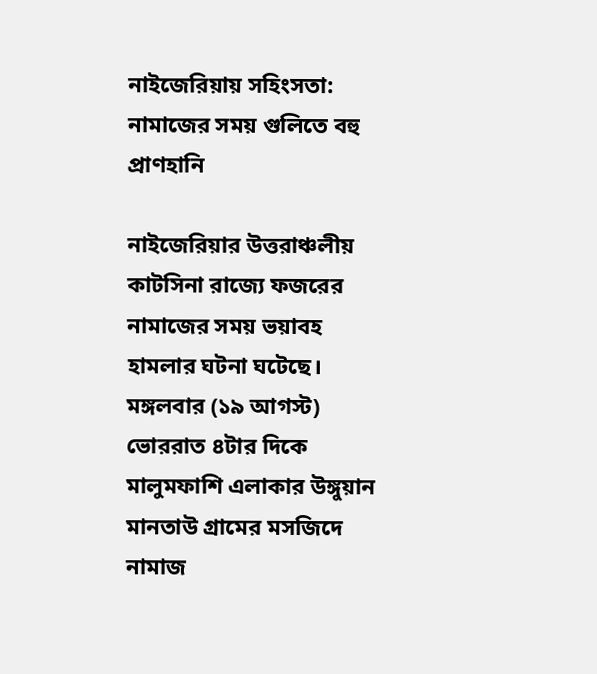নাইজেরিয়ায় সহিংসতা: নামাজের সময় গুলিতে বহু প্রাণহানি

নাইজেরিয়ার উত্তরাঞ্চলীয় কাটসিনা রাজ্যে ফজরের নামাজের সময় ভয়াবহ হামলার ঘটনা ঘটেছে। মঙ্গলবার (১৯ আগস্ট) ভোররাত ৪টার দিকে মালুমফাশি এলাকার উঙ্গুয়ান মানতাউ গ্রামের মসজিদে নামাজ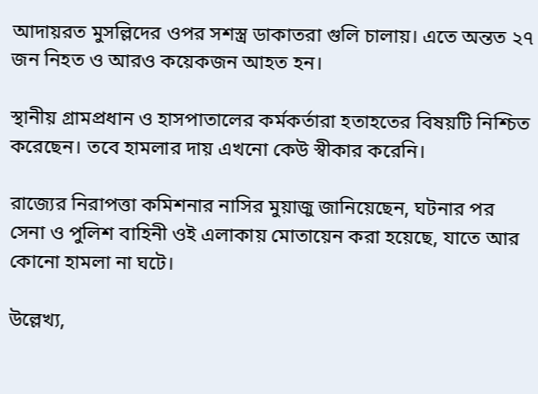আদায়রত মুসল্লিদের ওপর সশস্ত্র ডাকাতরা গুলি চালায়। এতে অন্তত ২৭ জন নিহত ও আরও কয়েকজন আহত হন।

স্থানীয় গ্রামপ্রধান ও হাসপাতালের কর্মকর্তারা হতাহতের বিষয়টি নিশ্চিত করেছেন। তবে হামলার দায় এখনো কেউ স্বীকার করেনি।

রাজ্যের নিরাপত্তা কমিশনার নাসির মুয়াজু জানিয়েছেন, ঘটনার পর সেনা ও পুলিশ বাহিনী ওই এলাকায় মোতায়েন করা হয়েছে, যাতে আর কোনো হামলা না ঘটে।

উল্লেখ্য,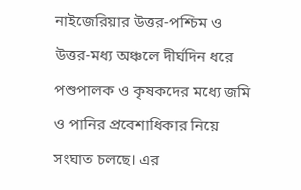নাইজেরিয়ার উত্তর-পশ্চিম ও উত্তর-মধ্য অঞ্চলে দীর্ঘদিন ধরে পশুপালক ও কৃষকদের মধ্যে জমি ও পানির প্রবেশাধিকার নিয়ে সংঘাত চলছে। এর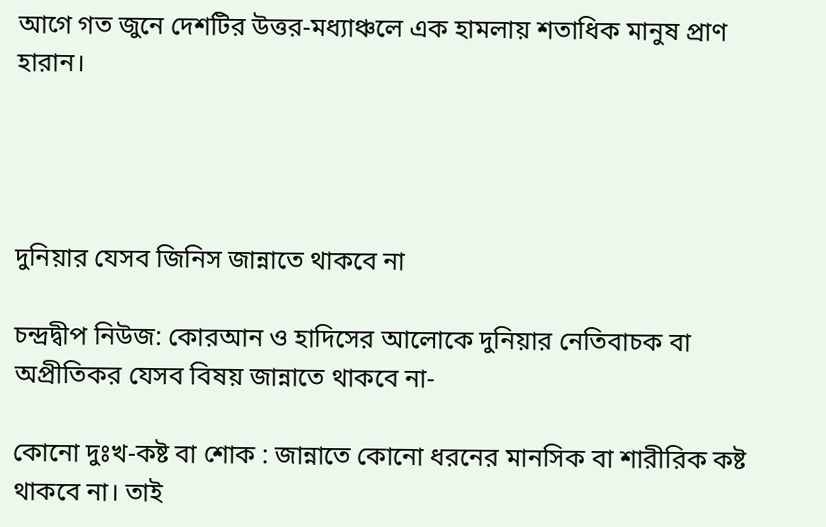আগে গত জুনে দেশটির উত্তর-মধ্যাঞ্চলে এক হামলায় শতাধিক মানুষ প্রাণ হারান।




দুনিয়ার যেসব জিনিস জান্নাতে থাকবে না

চন্দ্রদ্বীপ নিউজ: কোরআন ও হাদিসের আলোকে দুনিয়ার নেতিবাচক বা অপ্রীতিকর যেসব বিষয় জান্নাতে থাকবে না-

কোনো দুঃখ-কষ্ট বা শোক : জান্নাতে কোনো ধরনের মানসিক বা শারীরিক কষ্ট থাকবে না। তাই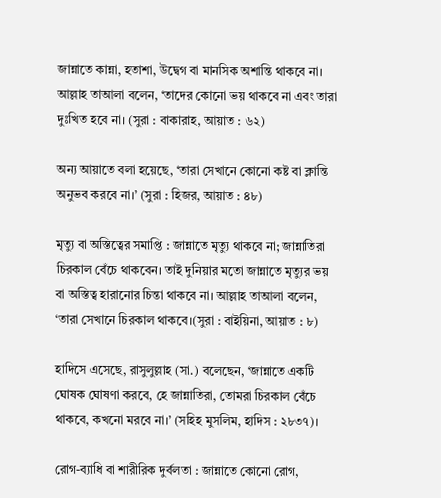জান্নাতে কান্না, হতাশা, উদ্বেগ বা মানসিক অশান্তি থাকবে না। আল্লাহ তাআলা বলেন, ‘তাদের কোনো ভয় থাকবে না এবং তারা দুঃখিত হবে না। (সুরা : বাকারাহ, আয়াত : ৬২)

অন্য আয়াতে বলা হয়েছে, ‘তারা সেখানে কোনো কষ্ট বা ক্লান্তি অনুভব করবে না।’ (সুরা : হিজর, আয়াত : ৪৮)

মৃত্যু বা অস্তিত্বের সমাপ্তি : জান্নাতে মৃত্যু থাকবে না; জান্নাতিরা চিরকাল বেঁচে থাকবেন। তাই দুনিয়ার মতো জান্নাতে মৃত্যুর ভয় বা অস্তিত্ব হারানোর চিন্তা থাকবে না। আল্লাহ তাআলা বলেন, ‘তারা সেখানে চিরকাল থাকবে।(সুরা : বাইয়িনা, আয়াত : ৮)

হাদিসে এসেছে, রাসুলুল্লাহ (সা.) বলেছেন, ‘জান্নাতে একটি ঘোষক ঘোষণা করবে, হে জান্নাতিরা, তোমরা চিরকাল বেঁচে থাকবে, কখনো মরবে না।’ (সহিহ মুসলিম, হাদিস : ২৮৩৭)।

রোগ-ব্যাধি বা শারীরিক দুর্বলতা : জান্নাতে কোনো রোগ,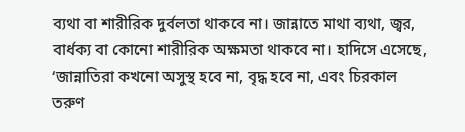ব্যথা বা শারীরিক দুর্বলতা থাকবে না। জান্নাতে মাথা ব্যথা, জ্বর, বার্ধক্য বা কোনো শারীরিক অক্ষমতা থাকবে না। হাদিসে এসেছে, ‘জান্নাতিরা কখনো অসুস্থ হবে না, বৃদ্ধ হবে না, এবং চিরকাল তরুণ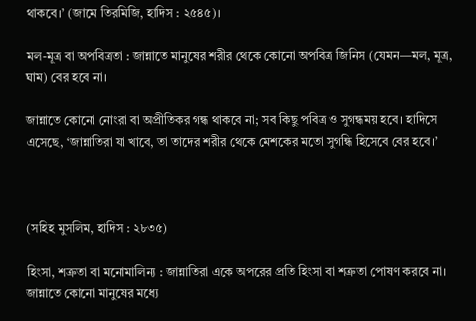থাকবে।’ (জামে তিরমিজি, হাদিস : ২৫৪৫)।

মল-মূত্র বা অপবিত্রতা : জান্নাতে মানুষের শরীর থেকে কোনো অপবিত্র জিনিস (যেমন—মল, মূত্র, ঘাম) বের হবে না।

জান্নাতে কোনো নোংরা বা অপ্রীতিকর গন্ধ থাকবে না; সব কিছু পবিত্র ও সুগন্ধময় হবে। হাদিসে এসেছে, ‘জান্নাতিরা যা খাবে, তা তাদের শরীর থেকে মেশকের মতো সুগন্ধি হিসেবে বের হবে।’



(সহিহ মুসলিম, হাদিস : ২৮৩৫)

হিংসা, শত্রুতা বা মনোমালিন্য : জান্নাতিরা একে অপরের প্রতি হিংসা বা শত্রুতা পোষণ করবে না। জান্নাতে কোনো মানুষের মধ্যে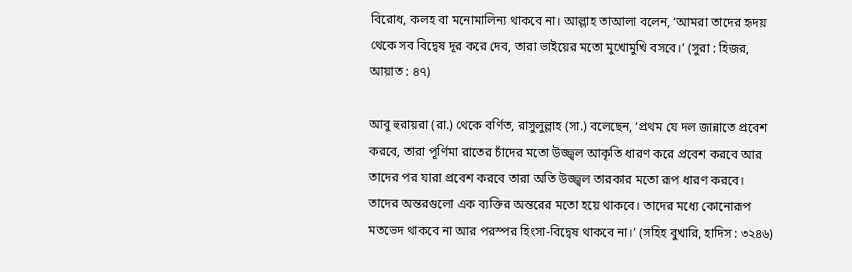বিরোধ, কলহ বা মনোমালিন্য থাকবে না। আল্লাহ তাআলা বলেন, ‘আমরা তাদের হৃদয় থেকে সব বিদ্বেষ দূর করে দেব, তারা ভাইয়ের মতো মুখোমুখি বসবে।’ (সুরা : হিজর, আয়াত : ৪৭)

আবু হুরায়রা (রা.) থেকে বর্ণিত, রাসুলুল্লাহ (সা.) বলেছেন, ‘প্রথম যে দল জান্নাতে প্রবেশ করবে, তারা পূর্ণিমা রাতের চাঁদের মতো উজ্জ্বল আকৃতি ধারণ করে প্রবেশ করবে আর তাদের পর যারা প্রবেশ করবে তারা অতি উজ্জ্বল তারকার মতো রূপ ধারণ করবে। তাদের অন্তরগুলো এক ব্যক্তির অন্তরের মতো হয়ে থাকবে। তাদের মধ্যে কোনোরূপ মতভেদ থাকবে না আর পরস্পর হিংসা-বিদ্বেষ থাকবে না।’ (সহিহ বুখারি, হাদিস : ৩২৪৬)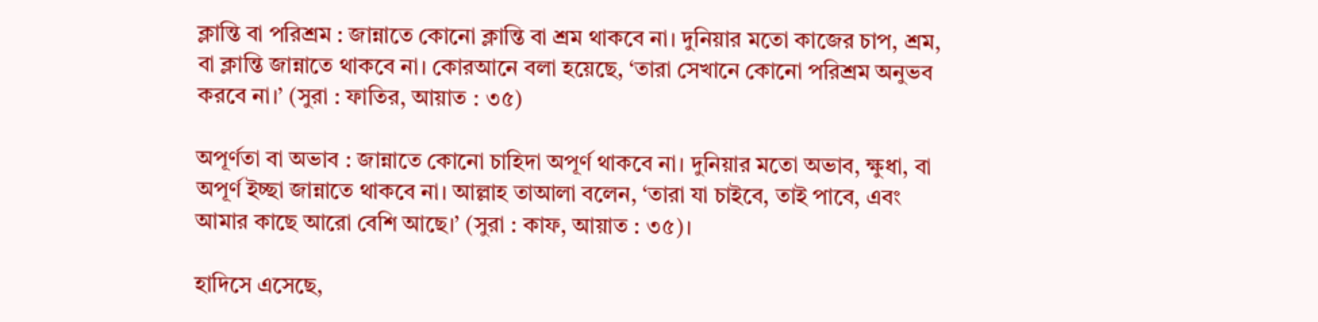ক্লান্তি বা পরিশ্রম : জান্নাতে কোনো ক্লান্তি বা শ্রম থাকবে না। দুনিয়ার মতো কাজের চাপ, শ্রম, বা ক্লান্তি জান্নাতে থাকবে না। কোরআনে বলা হয়েছে, ‘তারা সেখানে কোনো পরিশ্রম অনুভব করবে না।’ (সুরা : ফাতির, আয়াত : ৩৫)

অপূর্ণতা বা অভাব : জান্নাতে কোনো চাহিদা অপূর্ণ থাকবে না। দুনিয়ার মতো অভাব, ক্ষুধা, বা অপূর্ণ ইচ্ছা জান্নাতে থাকবে না। আল্লাহ তাআলা বলেন, ‘তারা যা চাইবে, তাই পাবে, এবং আমার কাছে আরো বেশি আছে।’ (সুরা : কাফ, আয়াত : ৩৫)।

হাদিসে এসেছে,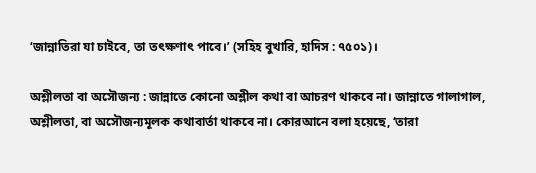‘জান্নাতিরা যা চাইবে, তা তৎক্ষণাৎ পাবে।’ (সহিহ বুখারি, হাদিস : ৭৫০১)।

অশ্লীলতা বা অসৌজন্য : জান্নাতে কোনো অশ্লীল কথা বা আচরণ থাকবে না। জান্নাতে গালাগাল, অশ্লীলতা, বা অসৌজন্যমূলক কথাবার্তা থাকবে না। কোরআনে বলা হয়েছে, ‘তারা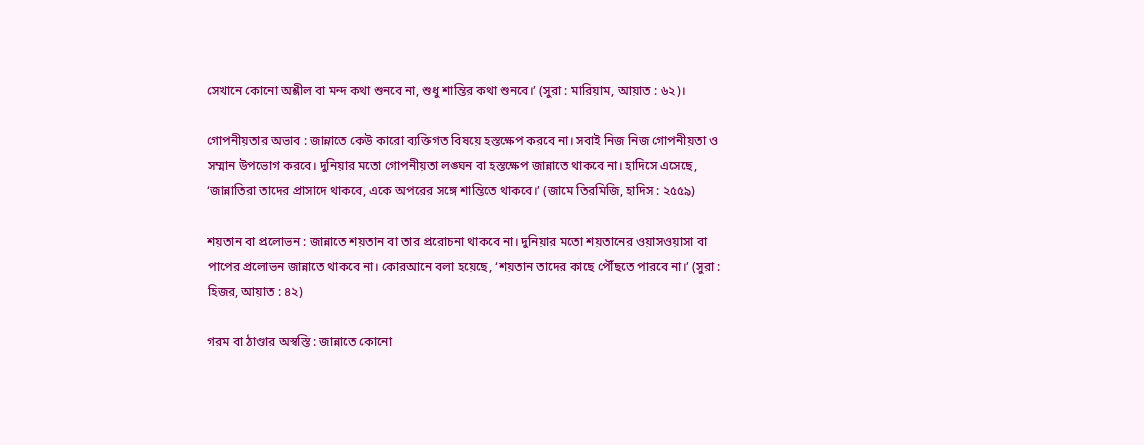সেখানে কোনো অশ্লীল বা মন্দ কথা শুনবে না, শুধু শান্তির কথা শুনবে।’ (সুরা : মারিয়াম, আয়াত : ৬২)।

গোপনীয়তার অভাব : জান্নাতে কেউ কারো ব্যক্তিগত বিষয়ে হস্তক্ষেপ করবে না। সবাই নিজ নিজ গোপনীয়তা ও সম্মান উপভোগ করবে। দুনিয়ার মতো গোপনীয়তা লঙ্ঘন বা হস্তক্ষেপ জান্নাতে থাকবে না। হাদিসে এসেছে, ‘জান্নাতিরা তাদের প্রাসাদে থাকবে, একে অপরের সঙ্গে শান্তিতে থাকবে।’ (জামে তিরমিজি, হাদিস : ২৫৫৯)

শয়তান বা প্রলোভন : জান্নাতে শয়তান বা তার প্ররোচনা থাকবে না। দুনিয়ার মতো শয়তানের ওয়াসওয়াসা বা পাপের প্রলোভন জান্নাতে থাকবে না। কোরআনে বলা হয়েছে, ‘শয়তান তাদের কাছে পৌঁছতে পারবে না।’ (সুরা : হিজর, আয়াত : ৪২)

গরম বা ঠাণ্ডার অস্বস্তি : জান্নাতে কোনো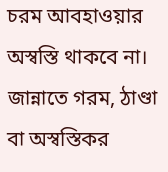চরম আবহাওয়ার অস্বস্তি থাকবে না। জান্নাতে গরম, ঠাণ্ডা বা অস্বস্তিকর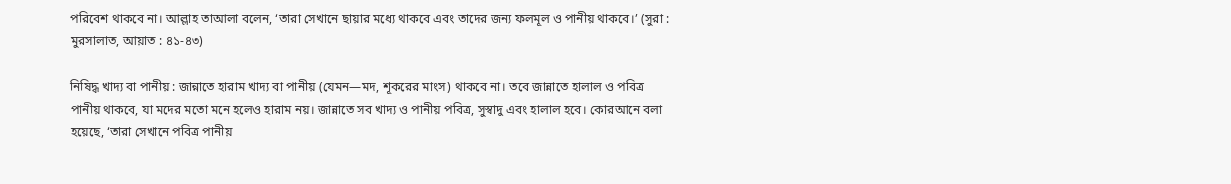পরিবেশ থাকবে না। আল্লাহ তাআলা বলেন, ‘তারা সেখানে ছায়ার মধ্যে থাকবে এবং তাদের জন্য ফলমূল ও পানীয় থাকবে।’ (সুরা : মুরসালাত, আয়াত : ৪১-৪৩)

নিষিদ্ধ খাদ্য বা পানীয় : জান্নাতে হারাম খাদ্য বা পানীয় (যেমন—মদ, শূকরের মাংস) থাকবে না। তবে জান্নাতে হালাল ও পবিত্র পানীয় থাকবে, যা মদের মতো মনে হলেও হারাম নয়। জান্নাতে সব খাদ্য ও পানীয় পবিত্র, সুস্বাদু এবং হালাল হবে। কোরআনে বলা হয়েছে, ‘তারা সেখানে পবিত্র পানীয়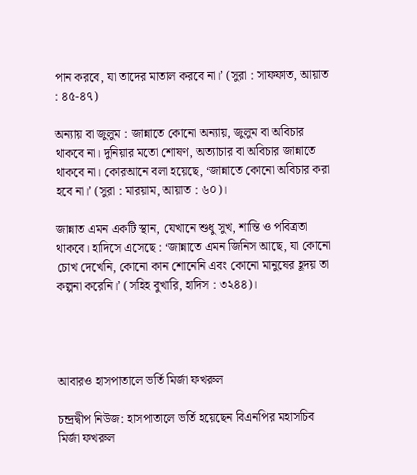পান করবে, যা তাদের মাতাল করবে না।’ (সুরা : সাফফাত, আয়াত : ৪৫-৪৭)

অন্যায় বা জুলুম : জান্নাতে কোনো অন্যায়, জুলুম বা অবিচার থাকবে না। দুনিয়ার মতো শোষণ, অত্যাচার বা অবিচার জান্নাতে থাকবে না। কোরআনে বলা হয়েছে, ‘জান্নাতে কোনো অবিচার করা হবে না।’ (সুরা : মারয়াম, আয়াত : ৬০)।

জান্নাত এমন একটি স্থান, যেখানে শুধু সুখ, শান্তি ও পবিত্রতা থাকবে। হাদিসে এসেছে : ‘জান্নাতে এমন জিনিস আছে, যা কোনো চোখ দেখেনি, কোনো কান শোনেনি এবং কোনো মানুষের হূদয় তা কল্পনা করেনি।’ (সহিহ বুখারি, হাদিস : ৩২৪৪)।




আবারও হাসপাতালে ভর্তি মির্জা ফখরুল

চন্দ্রদ্বীপ নিউজ: হাসপাতালে ভর্তি হয়েছেন বিএনপির মহাসচিব মির্জা ফখরুল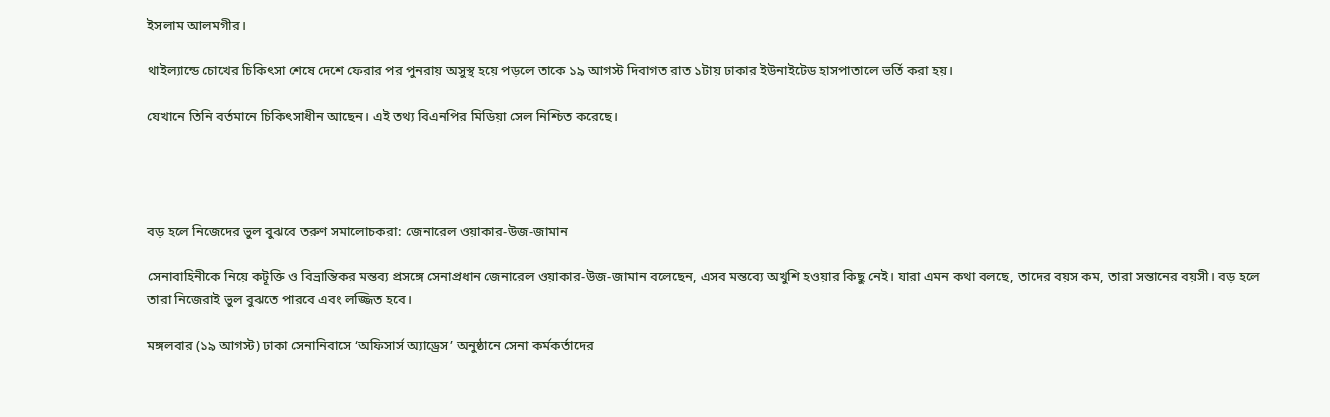ইসলাম আলমগীর।

থাইল্যান্ডে চোখের চিকিৎসা শেষে দেশে ফেরার পর পুনরায় অসুস্থ হয়ে পড়লে তাকে ১৯ আগস্ট দিবাগত রাত ১টায় ঢাকার ইউনাইটেড হাসপাতালে ভর্তি করা হয়।

যেখানে তিনি বর্তমানে চিকিৎসাধীন আছেন। এই তথ্য বিএনপির মিডিয়া সেল নিশ্চিত করেছে।




বড় হলে নিজেদের ভুল বুঝবে তরুণ সমালোচকরা: জেনারেল ওয়াকার-উজ-জামান

সেনাবাহিনীকে নিয়ে কটূক্তি ও বিভ্রান্তিকর মন্তব্য প্রসঙ্গে সেনাপ্রধান জেনারেল ওয়াকার-উজ-জামান বলেছেন, এসব মন্তব্যে অখুশি হওয়ার কিছু নেই। যারা এমন কথা বলছে, তাদের বয়স কম, তারা সন্তানের বয়সী। বড় হলে তারা নিজেরাই ভুল বুঝতে পারবে এবং লজ্জিত হবে।

মঙ্গলবার (১৯ আগস্ট) ঢাকা সেনানিবাসে ‘অফিসার্স অ্যাড্রেস’ অনুষ্ঠানে সেনা কর্মকর্তাদের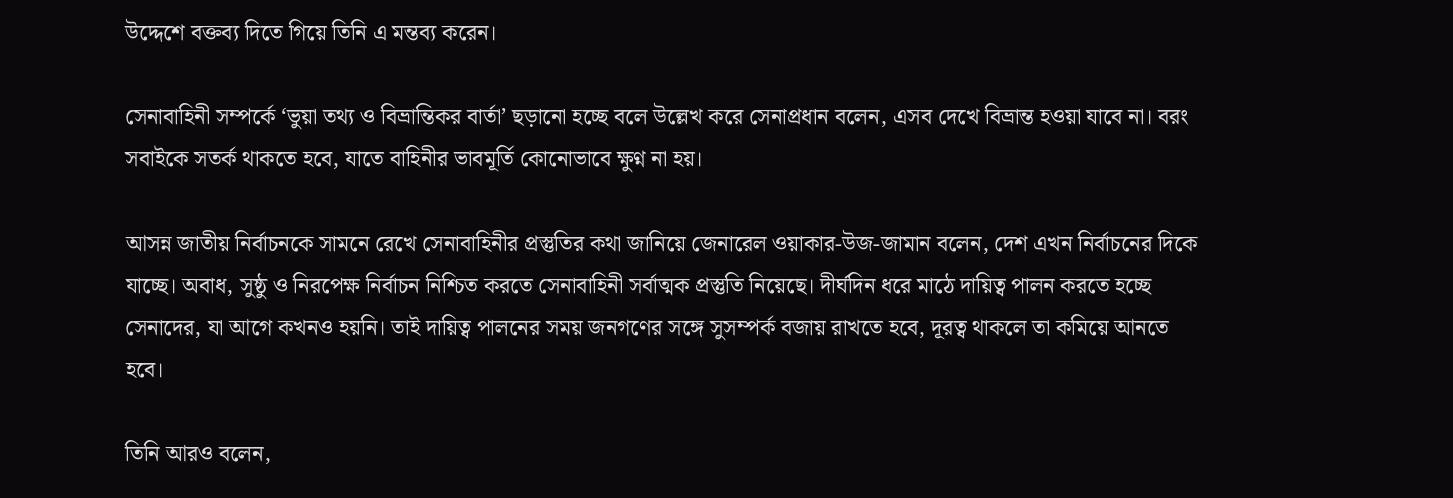উদ্দেশে বক্তব্য দিতে গিয়ে তিনি এ মন্তব্য করেন।

সেনাবাহিনী সম্পর্কে ‘ভুয়া তথ্য ও বিভ্রান্তিকর বার্তা’ ছড়ানো হচ্ছে বলে উল্লেখ করে সেনাপ্রধান বলেন, এসব দেখে বিভ্রান্ত হওয়া যাবে না। বরং সবাইকে সতর্ক থাকতে হবে, যাতে বাহিনীর ভাবমূর্তি কোনোভাবে ক্ষুণ্ন না হয়।

আসন্ন জাতীয় নির্বাচনকে সামনে রেখে সেনাবাহিনীর প্রস্তুতির কথা জানিয়ে জেনারেল ওয়াকার-উজ-জামান বলেন, দেশ এখন নির্বাচনের দিকে যাচ্ছে। অবাধ, সুষ্ঠু ও নিরপেক্ষ নির্বাচন নিশ্চিত করতে সেনাবাহিনী সর্বাত্মক প্রস্তুতি নিয়েছে। দীর্ঘদিন ধরে মাঠে দায়িত্ব পালন করতে হচ্ছে সেনাদের, যা আগে কখনও হয়নি। তাই দায়িত্ব পালনের সময় জনগণের সঙ্গে সুসম্পর্ক বজায় রাখতে হবে, দূরত্ব থাকলে তা কমিয়ে আনতে হবে।

তিনি আরও বলেন,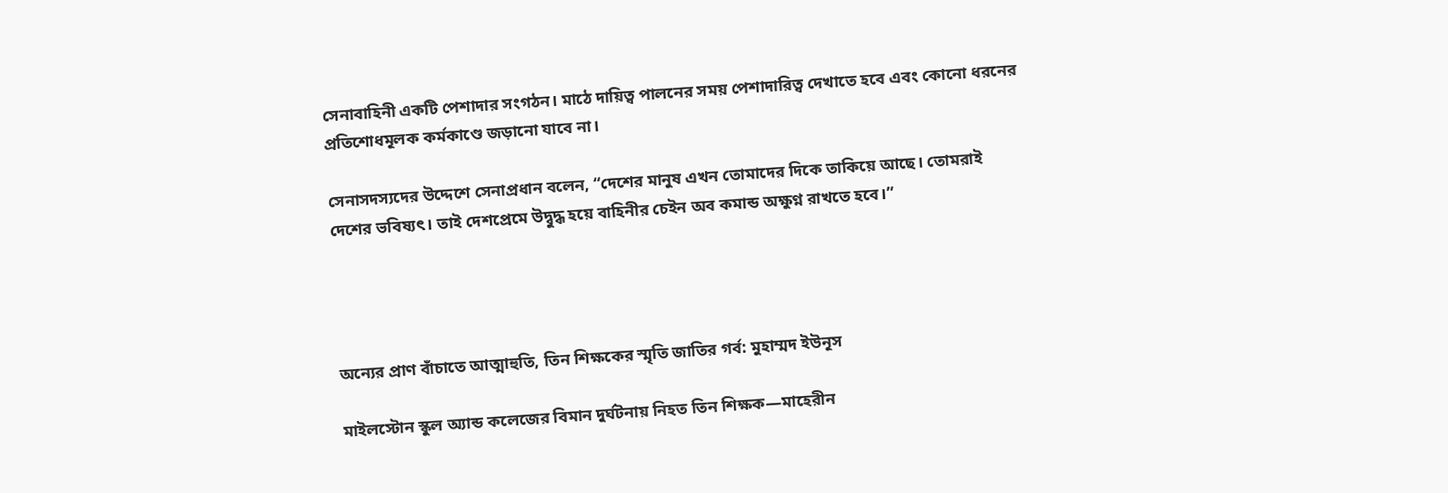সেনাবাহিনী একটি পেশাদার সংগঠন। মাঠে দায়িত্ব পালনের সময় পেশাদারিত্ব দেখাতে হবে এবং কোনো ধরনের প্রতিশোধমূলক কর্মকাণ্ডে জড়ানো যাবে না।

সেনাসদস্যদের উদ্দেশে সেনাপ্রধান বলেন, “দেশের মানুষ এখন তোমাদের দিকে তাকিয়ে আছে। তোমরাই দেশের ভবিষ্যৎ। তাই দেশপ্রেমে উদ্বুদ্ধ হয়ে বাহিনীর চেইন অব কমান্ড অক্ষুণ্ন রাখতে হবে।”




অন্যের প্রাণ বাঁচাতে আত্মাহুতি, তিন শিক্ষকের স্মৃতি জাতির গর্ব: মুহাম্মদ ইউনূস

মাইলস্টোন স্কুল অ্যান্ড কলেজের বিমান দুর্ঘটনায় নিহত তিন শিক্ষক—মাহেরীন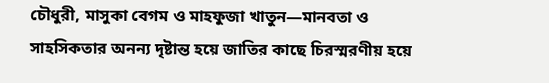চৌধুরী, মাসুকা বেগম ও মাহফুজা খাতুন—মানবতা ও সাহসিকতার অনন্য দৃষ্টান্ত হয়ে জাতির কাছে চিরস্মরণীয় হয়ে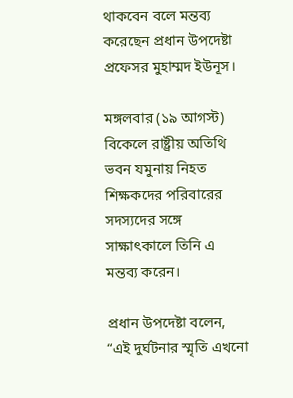থাকবেন বলে মন্তব্য করেছেন প্রধান উপদেষ্টা প্রফেসর মুহাম্মদ ইউনূস।

মঙ্গলবার (১৯ আগস্ট) বিকেলে রাষ্ট্রীয় অতিথি ভবন যমুনায় নিহত শিক্ষকদের পরিবারের সদস্যদের সঙ্গে সাক্ষাৎকালে তিনি এ মন্তব্য করেন।

প্রধান উপদেষ্টা বলেন, “এই দুর্ঘটনার স্মৃতি এখনো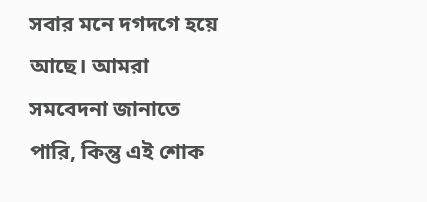সবার মনে দগদগে হয়ে আছে। আমরা সমবেদনা জানাতে পারি, কিন্তু এই শোক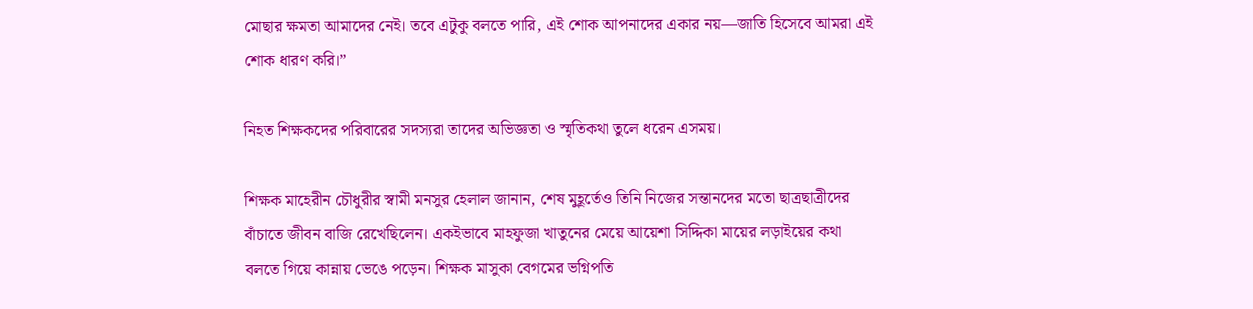মোছার ক্ষমতা আমাদের নেই। তবে এটুকু বলতে পারি, এই শোক আপনাদের একার নয়—জাতি হিসেবে আমরা এই শোক ধারণ করি।”

নিহত শিক্ষকদের পরিবারের সদস্যরা তাদের অভিজ্ঞতা ও স্মৃতিকথা তুলে ধরেন এসময়।

শিক্ষক মাহেরীন চৌধুরীর স্বামী মনসুর হেলাল জানান, শেষ মুহূর্তেও তিনি নিজের সন্তানদের মতো ছাত্রছাত্রীদের বাঁচাতে জীবন বাজি রেখেছিলেন। একইভাবে মাহফুজা খাতুনের মেয়ে আয়েশা সিদ্দিকা মায়ের লড়াইয়ের কথা বলতে গিয়ে কান্নায় ভেঙে পড়েন। শিক্ষক মাসুকা বেগমের ভগ্নিপতি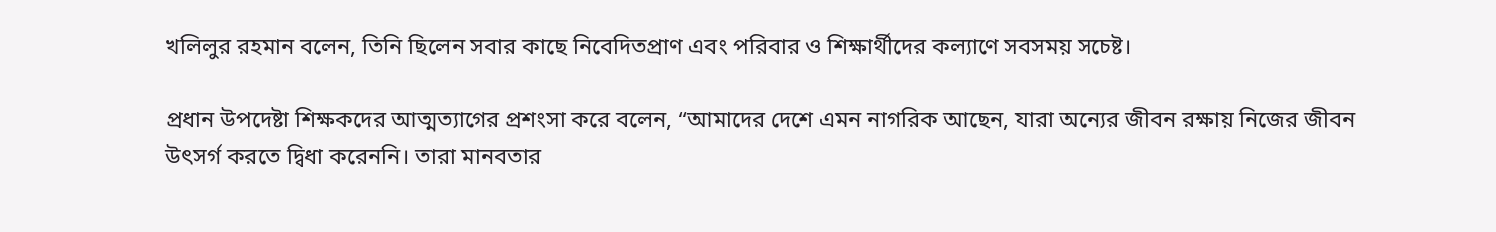খলিলুর রহমান বলেন, তিনি ছিলেন সবার কাছে নিবেদিতপ্রাণ এবং পরিবার ও শিক্ষার্থীদের কল্যাণে সবসময় সচেষ্ট।

প্রধান উপদেষ্টা শিক্ষকদের আত্মত্যাগের প্রশংসা করে বলেন, “আমাদের দেশে এমন নাগরিক আছেন, যারা অন্যের জীবন রক্ষায় নিজের জীবন উৎসর্গ করতে দ্বিধা করেননি। তারা মানবতার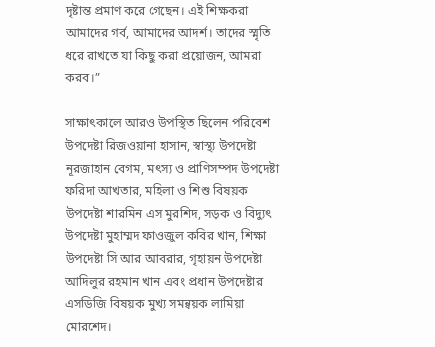দৃষ্টান্ত প্রমাণ করে গেছেন। এই শিক্ষকরা আমাদের গর্ব, আমাদের আদর্শ। তাদের স্মৃতি ধরে রাখতে যা কিছু করা প্রয়োজন, আমরা করব।”

সাক্ষাৎকালে আরও উপস্থিত ছিলেন পরিবেশ উপদেষ্টা রিজওয়ানা হাসান, স্বাস্থ্য উপদেষ্টা নূরজাহান বেগম, মৎস্য ও প্রাণিসম্পদ উপদেষ্টা ফরিদা আখতার, মহিলা ও শিশু বিষয়ক উপদেষ্টা শারমিন এস মুরশিদ, সড়ক ও বিদ্যুৎ উপদেষ্টা মুহাম্মদ ফাওজুল কবির খান, শিক্ষা উপদেষ্টা সি আর আবরার, গৃহায়ন উপদেষ্টা আদিলুর রহমান খান এবং প্রধান উপদেষ্টার এসডিজি বিষয়ক মুখ্য সমন্বয়ক লামিয়া মোরশেদ।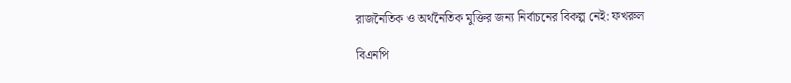রাজনৈতিক ও অর্থনৈতিক মুক্তির জন্য নির্বাচনের বিকল্প নেই: ফখরুল

বিএনপি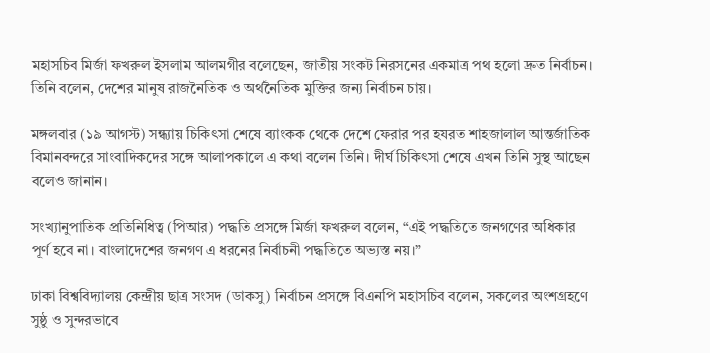মহাসচিব মির্জা ফখরুল ইসলাম আলমগীর বলেছেন, জাতীয় সংকট নিরসনের একমাত্র পথ হলো দ্রুত নির্বাচন। তিনি বলেন, দেশের মানুষ রাজনৈতিক ও অর্থনৈতিক মুক্তির জন্য নির্বাচন চায়।

মঙ্গলবার (১৯ আগস্ট) সন্ধ্যায় চিকিৎসা শেষে ব্যাংকক থেকে দেশে ফেরার পর হযরত শাহজালাল আন্তর্জাতিক বিমানবন্দরে সাংবাদিকদের সঙ্গে আলাপকালে এ কথা বলেন তিনি। দীর্ঘ চিকিৎসা শেষে এখন তিনি সুস্থ আছেন বলেও জানান।

সংখ্যানুপাতিক প্রতিনিধিত্ব (পিআর) পদ্ধতি প্রসঙ্গে মির্জা ফখরুল বলেন, “এই পদ্ধতিতে জনগণের অধিকার পূর্ণ হবে না। বাংলাদেশের জনগণ এ ধরনের নির্বাচনী পদ্ধতিতে অভ্যস্ত নয়।”

ঢাকা বিশ্ববিদ্যালয় কেন্দ্রীয় ছাত্র সংসদ (ডাকসু) নির্বাচন প্রসঙ্গে বিএনপি মহাসচিব বলেন, সকলের অংশগ্রহণে সুষ্ঠু ও সুন্দরভাবে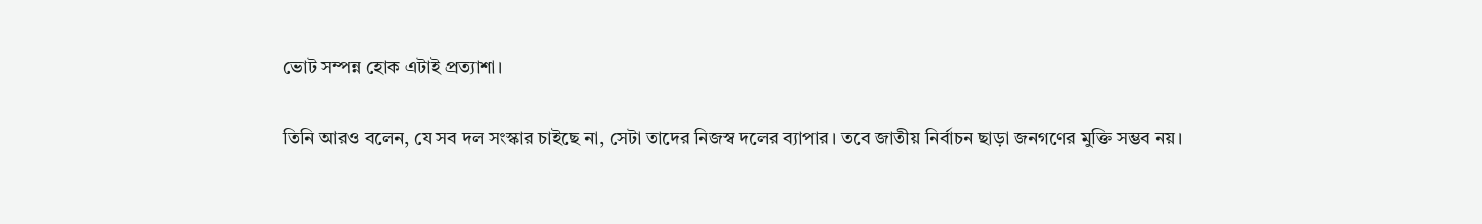ভোট সম্পন্ন হোক এটাই প্রত্যাশা।

তিনি আরও বলেন, যে সব দল সংস্কার চাইছে না, সেটা তাদের নিজস্ব দলের ব্যাপার। তবে জাতীয় নির্বাচন ছাড়া জনগণের মুক্তি সম্ভব নয়।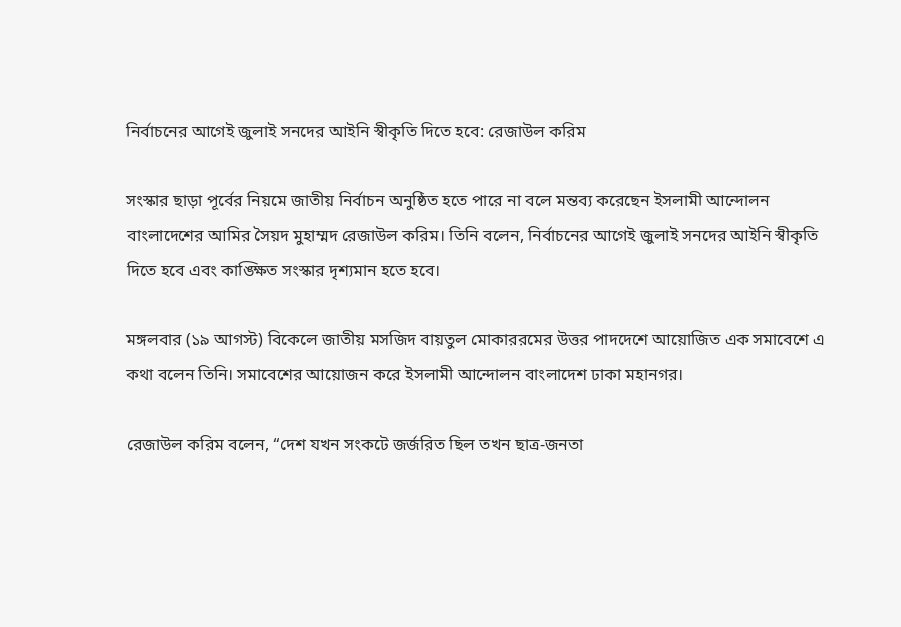নির্বাচনের আগেই জুলাই সনদের আইনি স্বীকৃতি দিতে হবে: রেজাউল করিম

সংস্কার ছাড়া পূর্বের নিয়মে জাতীয় নির্বাচন অনুষ্ঠিত হতে পারে না বলে মন্তব্য করেছেন ইসলামী আন্দোলন বাংলাদেশের আমির সৈয়দ মুহাম্মদ রেজাউল করিম। তিনি বলেন, নির্বাচনের আগেই জুলাই সনদের আইনি স্বীকৃতি দিতে হবে এবং কাঙ্ক্ষিত সংস্কার দৃশ্যমান হতে হবে।

মঙ্গলবার (১৯ আগস্ট) বিকেলে জাতীয় মসজিদ বায়তুল মোকাররমের উত্তর পাদদেশে আয়োজিত এক সমাবেশে এ কথা বলেন তিনি। সমাবেশের আয়োজন করে ইসলামী আন্দোলন বাংলাদেশ ঢাকা মহানগর।

রেজাউল করিম বলেন, “দেশ যখন সংকটে জর্জরিত ছিল তখন ছাত্র-জনতা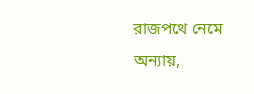রাজপথে নেমে অন্যায়,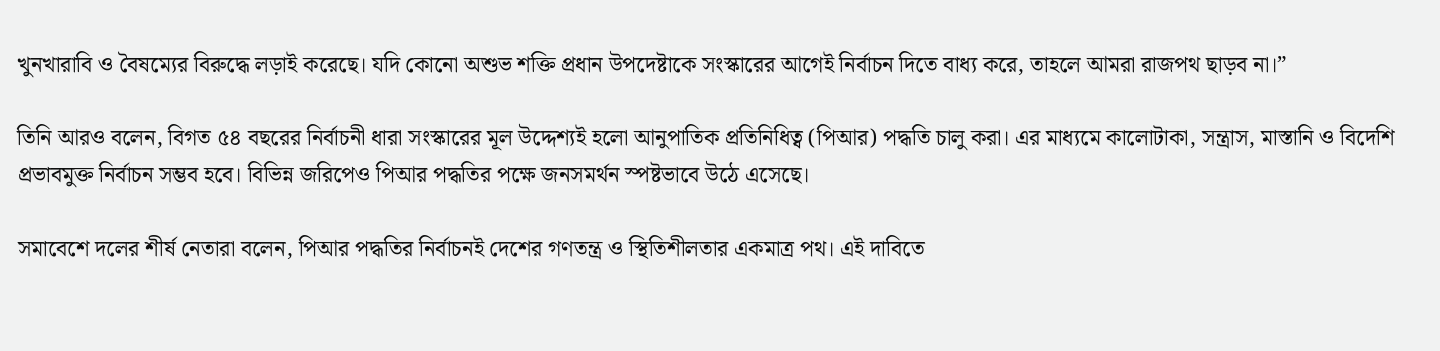খুনখারাবি ও বৈষম্যের বিরুদ্ধে লড়াই করেছে। যদি কোনো অশুভ শক্তি প্রধান উপদেষ্টাকে সংস্কারের আগেই নির্বাচন দিতে বাধ্য করে, তাহলে আমরা রাজপথ ছাড়ব না।”

তিনি আরও বলেন, বিগত ৫৪ বছরের নির্বাচনী ধারা সংস্কারের মূল উদ্দেশ্যই হলো আনুপাতিক প্রতিনিধিত্ব (পিআর) পদ্ধতি চালু করা। এর মাধ্যমে কালোটাকা, সন্ত্রাস, মাস্তানি ও বিদেশি প্রভাবমুক্ত নির্বাচন সম্ভব হবে। বিভিন্ন জরিপেও পিআর পদ্ধতির পক্ষে জনসমর্থন স্পষ্টভাবে উঠে এসেছে।

সমাবেশে দলের শীর্ষ নেতারা বলেন, পিআর পদ্ধতির নির্বাচনই দেশের গণতন্ত্র ও স্থিতিশীলতার একমাত্র পথ। এই দাবিতে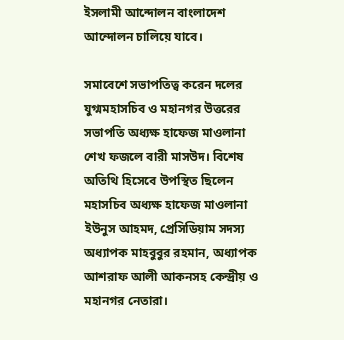ইসলামী আন্দোলন বাংলাদেশ আন্দোলন চালিয়ে যাবে।

সমাবেশে সভাপতিত্ব করেন দলের যুগ্মমহাসচিব ও মহানগর উত্তরের সভাপতি অধ্যক্ষ হাফেজ মাওলানা শেখ ফজলে বারী মাসউদ। বিশেষ অতিথি হিসেবে উপস্থিত ছিলেন মহাসচিব অধ্যক্ষ হাফেজ মাওলানা ইউনুস আহমদ, প্রেসিডিয়াম সদস্য অধ্যাপক মাহবুবুর রহমান, অধ্যাপক আশরাফ আলী আকনসহ কেন্দ্রীয় ও মহানগর নেতারা।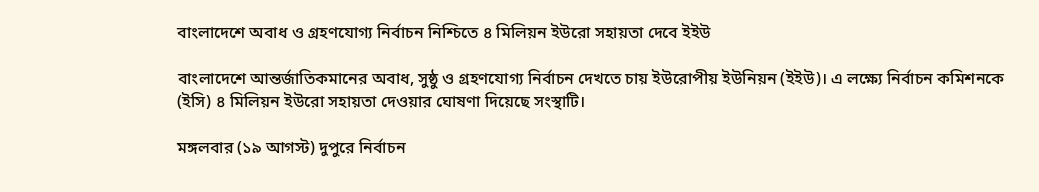বাংলাদেশে অবাধ ও গ্রহণযোগ্য নির্বাচন নিশ্চিতে ৪ মিলিয়ন ইউরো সহায়তা দেবে ইইউ

বাংলাদেশে আন্তর্জাতিকমানের অবাধ, সুষ্ঠু ও গ্রহণযোগ্য নির্বাচন দেখতে চায় ইউরোপীয় ইউনিয়ন (ইইউ)। এ লক্ষ্যে নির্বাচন কমিশনকে (ইসি) ৪ মিলিয়ন ইউরো সহায়তা দেওয়ার ঘোষণা দিয়েছে সংস্থাটি।

মঙ্গলবার (১৯ আগস্ট) দুপুরে নির্বাচন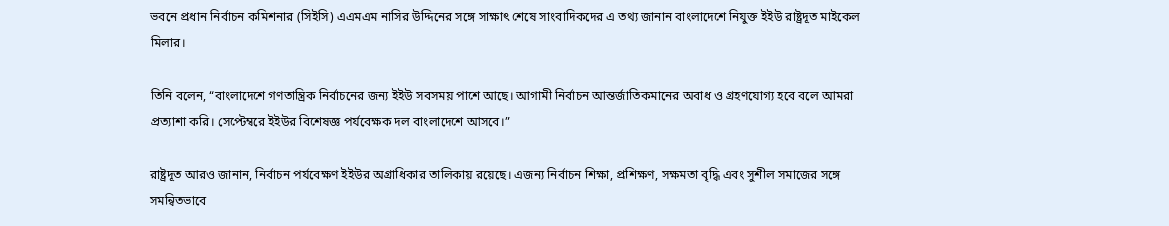ভবনে প্রধান নির্বাচন কমিশনার (সিইসি) এএমএম নাসির উদ্দিনের সঙ্গে সাক্ষাৎ শেষে সাংবাদিকদের এ তথ্য জানান বাংলাদেশে নিযুক্ত ইইউ রাষ্ট্রদূত মাইকেল মিলার।

তিনি বলেন, “বাংলাদেশে গণতান্ত্রিক নির্বাচনের জন্য ইইউ সবসময় পাশে আছে। আগামী নির্বাচন আন্তর্জাতিকমানের অবাধ ও গ্রহণযোগ্য হবে বলে আমরা প্রত্যাশা করি। সেপ্টেম্বরে ইইউর বিশেষজ্ঞ পর্যবেক্ষক দল বাংলাদেশে আসবে।”

রাষ্ট্রদূত আরও জানান, নির্বাচন পর্যবেক্ষণ ইইউর অগ্রাধিকার তালিকায় রয়েছে। এজন্য নির্বাচন শিক্ষা, প্রশিক্ষণ, সক্ষমতা বৃদ্ধি এবং সুশীল সমাজের সঙ্গে সমন্বিতভাবে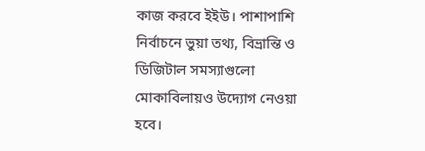কাজ করবে ইইউ। পাশাপাশি নির্বাচনে ভুয়া তথ্য, বিভ্রান্তি ও ডিজিটাল সমস্যাগুলো মোকাবিলায়ও উদ্যোগ নেওয়া হবে।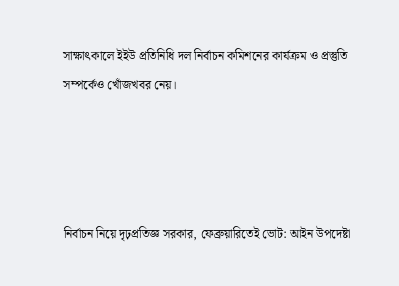সাক্ষাৎকালে ইইউ প্রতিনিধি দল নির্বাচন কমিশনের কার্যক্রম ও প্রস্তুতি সম্পর্কেও খোঁজখবর নেয়।




নির্বাচন নিয়ে দৃঢ়প্রতিজ্ঞ সরকার, ফেব্রুয়ারিতেই ভোট: আইন উপদেষ্টা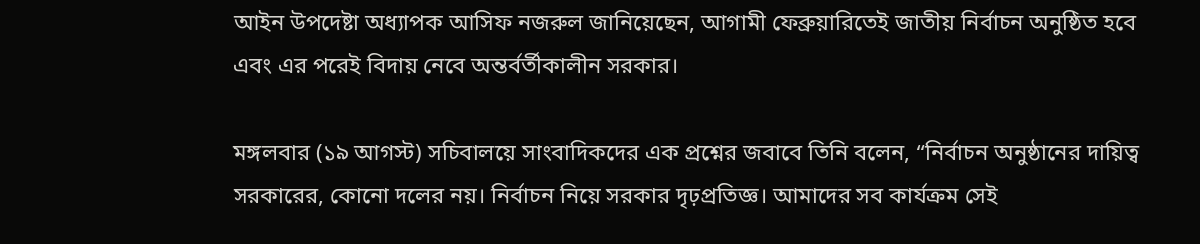আইন উপদেষ্টা অধ্যাপক আসিফ নজরুল জানিয়েছেন, আগামী ফেব্রুয়ারিতেই জাতীয় নির্বাচন অনুষ্ঠিত হবে এবং এর পরেই বিদায় নেবে অন্তর্বর্তীকালীন সরকার।

মঙ্গলবার (১৯ আগস্ট) সচিবালয়ে সাংবাদিকদের এক প্রশ্নের জবাবে তিনি বলেন, “নির্বাচন অনুষ্ঠানের দায়িত্ব সরকারের, কোনো দলের নয়। নির্বাচন নিয়ে সরকার দৃঢ়প্রতিজ্ঞ। আমাদের সব কার্যক্রম সেই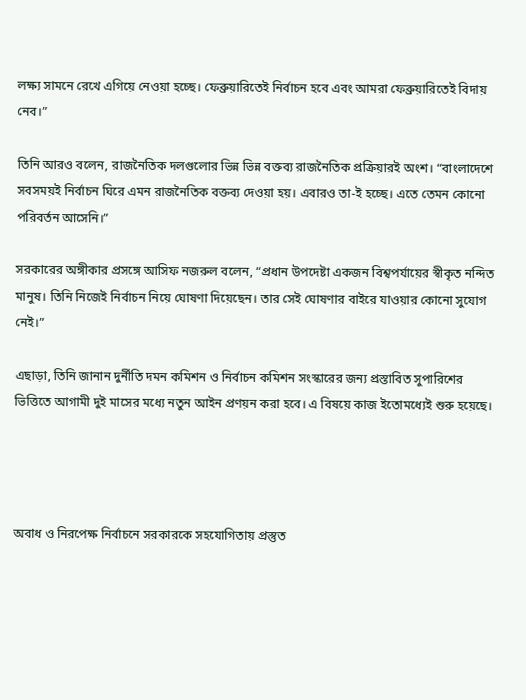লক্ষ্য সামনে রেখে এগিয়ে নেওয়া হচ্ছে। ফেব্রুয়ারিতেই নির্বাচন হবে এবং আমরা ফেব্রুয়ারিতেই বিদায় নেব।”

তিনি আরও বলেন, রাজনৈতিক দলগুলোর ভিন্ন ভিন্ন বক্তব্য রাজনৈতিক প্রক্রিয়ারই অংশ। “বাংলাদেশে সবসময়ই নির্বাচন ঘিরে এমন রাজনৈতিক বক্তব্য দেওয়া হয়। এবারও তা-ই হচ্ছে। এতে তেমন কোনো পরিবর্তন আসেনি।”

সরকারের অঙ্গীকার প্রসঙ্গে আসিফ নজরুল বলেন, “প্রধান উপদেষ্টা একজন বিশ্বপর্যায়ের স্বীকৃত নন্দিত মানুষ। তিনি নিজেই নির্বাচন নিয়ে ঘোষণা দিয়েছেন। তার সেই ঘোষণার বাইরে যাওয়ার কোনো সুযোগ নেই।”

এছাড়া, তিনি জানান দুর্নীতি দমন কমিশন ও নির্বাচন কমিশন সংস্কারের জন্য প্রস্তাবিত সুপারিশের ভিত্তিতে আগামী দুই মাসের মধ্যে নতুন আইন প্রণয়ন করা হবে। এ বিষয়ে কাজ ইতোমধ্যেই শুরু হয়েছে।




অবাধ ও নিরপেক্ষ নির্বাচনে সরকারকে সহযোগিতায় প্রস্তুত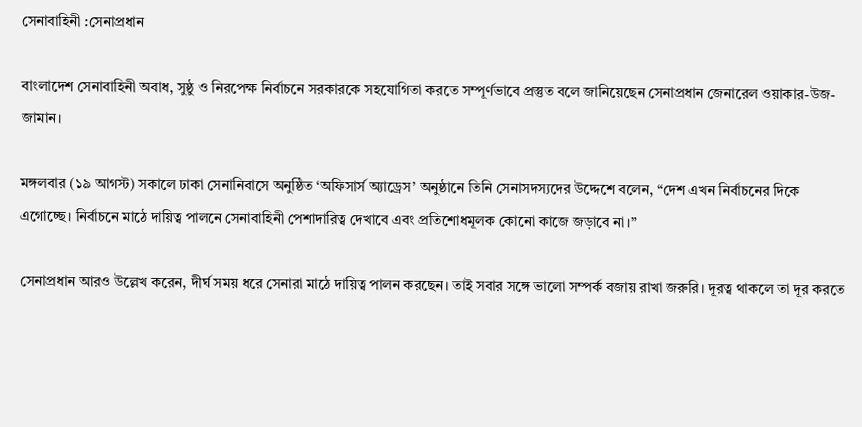সেনাবাহিনী :সেনাপ্রধান

বাংলাদেশ সেনাবাহিনী অবাধ, সুষ্ঠু ও নিরপেক্ষ নির্বাচনে সরকারকে সহযোগিতা করতে সম্পূর্ণভাবে প্রস্তুত বলে জানিয়েছেন সেনাপ্রধান জেনারেল ওয়াকার-উজ-জামান।

মঙ্গলবার (১৯ আগস্ট) সকালে ঢাকা সেনানিবাসে অনুষ্ঠিত ‘অফিসার্স অ্যাড্রেস’ অনুষ্ঠানে তিনি সেনাসদস্যদের উদ্দেশে বলেন, “দেশ এখন নির্বাচনের দিকে এগোচ্ছে। নির্বাচনে মাঠে দায়িত্ব পালনে সেনাবাহিনী পেশাদারিত্ব দেখাবে এবং প্রতিশোধমূলক কোনো কাজে জড়াবে না।”

সেনাপ্রধান আরও উল্লেখ করেন, দীর্ঘ সময় ধরে সেনারা মাঠে দায়িত্ব পালন করছেন। তাই সবার সঙ্গে ভালো সম্পর্ক বজায় রাখা জরুরি। দূরত্ব থাকলে তা দূর করতে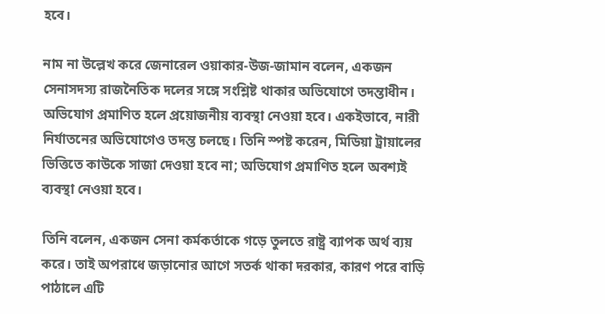হবে।

নাম না উল্লেখ করে জেনারেল ওয়াকার-উজ-জামান বলেন, একজন সেনাসদস্য রাজনৈতিক দলের সঙ্গে সংশ্লিষ্ট থাকার অভিযোগে তদন্তাধীন। অভিযোগ প্রমাণিত হলে প্রয়োজনীয় ব্যবস্থা নেওয়া হবে। একইভাবে, নারী নির্যাতনের অভিযোগেও তদন্ত চলছে। তিনি স্পষ্ট করেন, মিডিয়া ট্রায়ালের ভিত্তিতে কাউকে সাজা দেওয়া হবে না; অভিযোগ প্রমাণিত হলে অবশ্যই ব্যবস্থা নেওয়া হবে।

তিনি বলেন, একজন সেনা কর্মকর্তাকে গড়ে তুলতে রাষ্ট্র ব্যাপক অর্থ ব্যয় করে। তাই অপরাধে জড়ানোর আগে সতর্ক থাকা দরকার, কারণ পরে বাড়ি পাঠালে এটি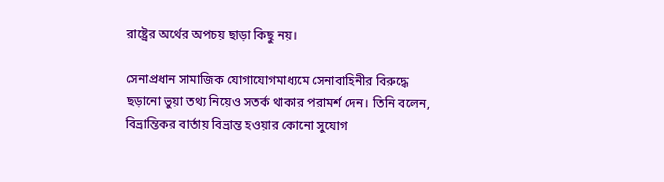রাষ্ট্রের অর্থের অপচয় ছাড়া কিছু নয়।

সেনাপ্রধান সামাজিক যোগাযোগমাধ্যমে সেনাবাহিনীর বিরুদ্ধে ছড়ানো ভুয়া তথ্য নিয়েও সতর্ক থাকার পরামর্শ দেন। তিনি বলেন, বিভ্রান্তিকর বার্তায় বিভ্রান্ত হওয়ার কোনো সুযোগ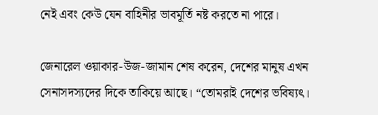নেই এবং কেউ যেন বাহিনীর ভাবমূর্তি নষ্ট করতে না পারে।

জেনারেল ওয়াকার-উজ-জামান শেষ করেন, দেশের মানুষ এখন সেনাসদস্যদের দিকে তাকিয়ে আছে। “তোমরাই দেশের ভবিষ্যৎ।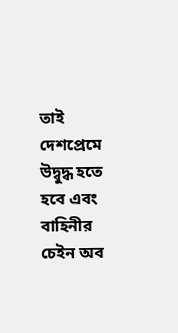তাই দেশপ্রেমে উদ্বুদ্ধ হতে হবে এবং বাহিনীর চেইন অব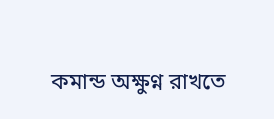কমান্ড অক্ষুণ্ন রাখতে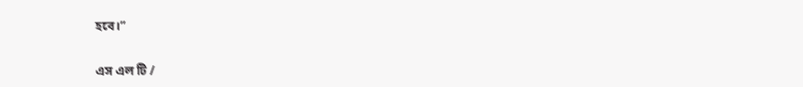হবে।”


এস এল টি /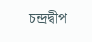চন্দ্রদ্বীপ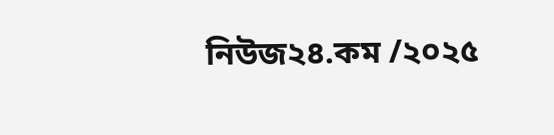নিউজ২৪.কম /২০২৫